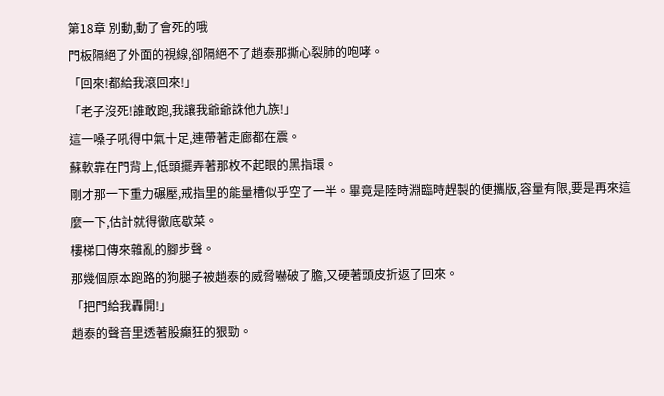第18章 別動,動了會死的哦
門板隔絕了外面的視線,卻隔絕不了趙泰那撕心裂肺的咆哮。
「回來!都給我滾回來!」
「老子沒死!誰敢跑,我讓我爺爺誅他九族!」
這一嗓子吼得中氣十足,連帶著走廊都在震。
蘇軟靠在門背上,低頭擺弄著那枚不起眼的黑指環。
剛才那一下重力碾壓,戒指里的能量槽似乎空了一半。畢竟是陸時淵臨時趕製的便攜版,容量有限,要是再來這麼一下,估計就得徹底歇菜。
樓梯口傳來雜亂的腳步聲。
那幾個原本跑路的狗腿子被趙泰的威脅嚇破了膽,又硬著頭皮折返了回來。
「把門給我轟開!」
趙泰的聲音里透著股癲狂的狠勁。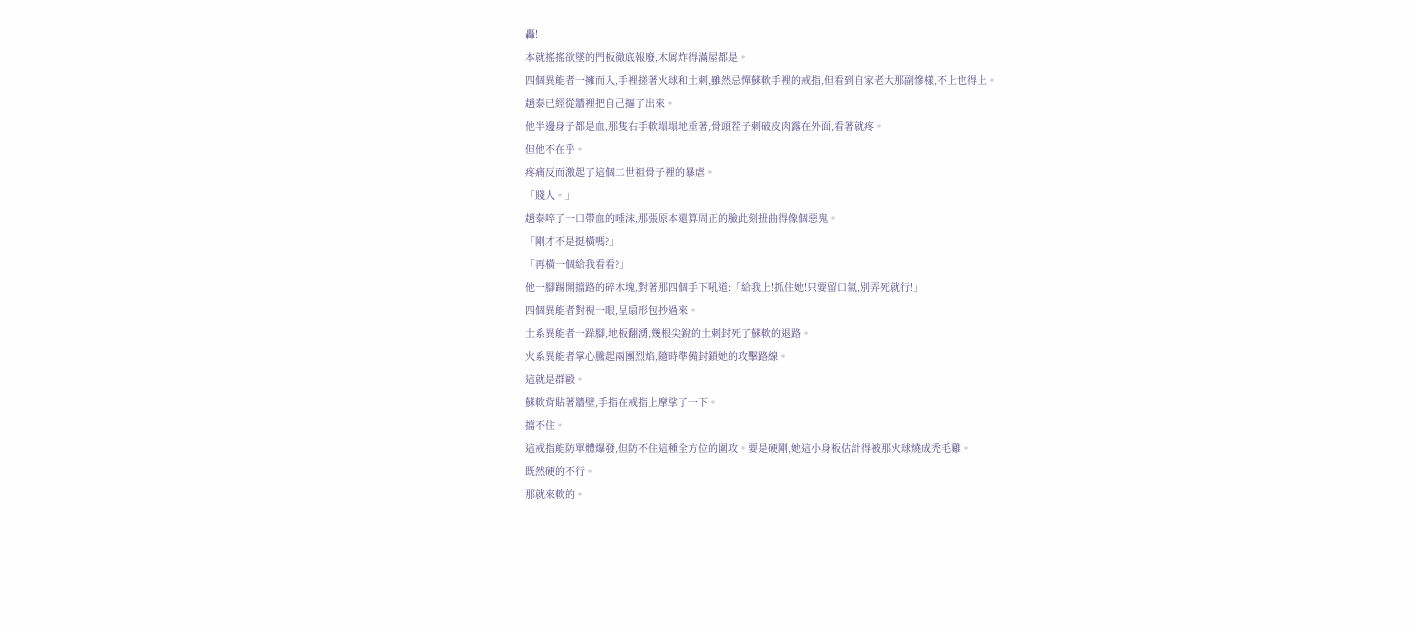轟!
本就搖搖欲墜的門板徹底報廢,木屑炸得滿屋都是。
四個異能者一擁而入,手裡搓著火球和土刺,雖然忌憚蘇軟手裡的戒指,但看到自家老大那副慘樣,不上也得上。
趙泰已經從牆裡把自己摳了出來。
他半邊身子都是血,那隻右手軟塌塌地垂著,骨頭茬子刺破皮肉露在外面,看著就疼。
但他不在乎。
疼痛反而激起了這個二世祖骨子裡的暴虐。
「賤人。」
趙泰啐了一口帶血的唾沫,那張原本還算周正的臉此刻扭曲得像個惡鬼。
「剛才不是挺橫嗎?」
「再橫一個給我看看?」
他一腳踢開擋路的碎木塊,對著那四個手下吼道:「給我上!抓住她!只要留口氣,別弄死就行!」
四個異能者對視一眼,呈扇形包抄過來。
土系異能者一跺腳,地板翻湧,幾根尖銳的土刺封死了蘇軟的退路。
火系異能者掌心騰起兩團烈焰,隨時準備封鎖她的攻擊路線。
這就是群毆。
蘇軟背貼著牆壁,手指在戒指上摩挲了一下。
擋不住。
這戒指能防單體爆發,但防不住這種全方位的圍攻。要是硬剛,她這小身板估計得被那火球燒成禿毛雞。
既然硬的不行。
那就來軟的。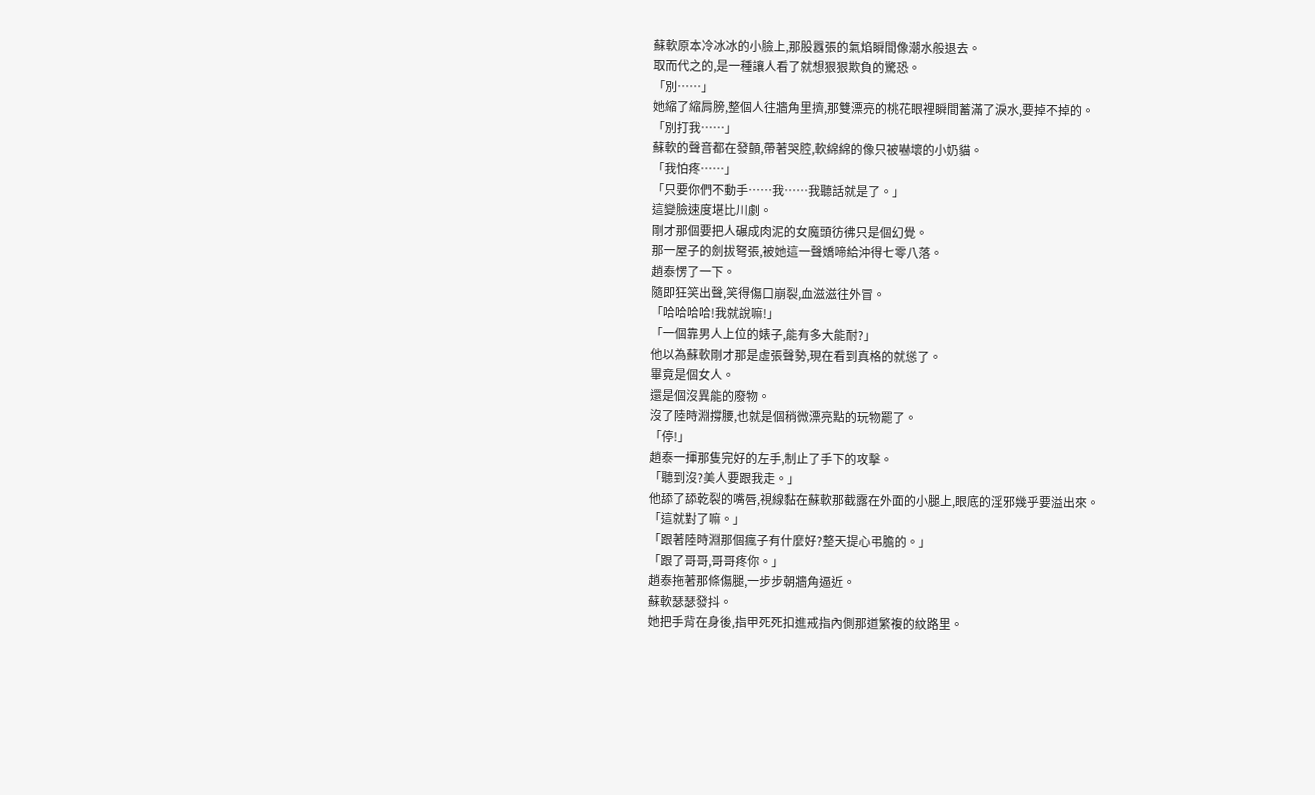蘇軟原本冷冰冰的小臉上,那股囂張的氣焰瞬間像潮水般退去。
取而代之的,是一種讓人看了就想狠狠欺負的驚恐。
「別……」
她縮了縮肩膀,整個人往牆角里擠,那雙漂亮的桃花眼裡瞬間蓄滿了淚水,要掉不掉的。
「別打我……」
蘇軟的聲音都在發顫,帶著哭腔,軟綿綿的像只被嚇壞的小奶貓。
「我怕疼……」
「只要你們不動手……我……我聽話就是了。」
這變臉速度堪比川劇。
剛才那個要把人碾成肉泥的女魔頭彷彿只是個幻覺。
那一屋子的劍拔弩張,被她這一聲嬌啼給沖得七零八落。
趙泰愣了一下。
隨即狂笑出聲,笑得傷口崩裂,血滋滋往外冒。
「哈哈哈哈!我就說嘛!」
「一個靠男人上位的婊子,能有多大能耐?」
他以為蘇軟剛才那是虛張聲勢,現在看到真格的就慫了。
畢竟是個女人。
還是個沒異能的廢物。
沒了陸時淵撐腰,也就是個稍微漂亮點的玩物罷了。
「停!」
趙泰一揮那隻完好的左手,制止了手下的攻擊。
「聽到沒?美人要跟我走。」
他舔了舔乾裂的嘴唇,視線黏在蘇軟那截露在外面的小腿上,眼底的淫邪幾乎要溢出來。
「這就對了嘛。」
「跟著陸時淵那個瘋子有什麼好?整天提心弔膽的。」
「跟了哥哥,哥哥疼你。」
趙泰拖著那條傷腿,一步步朝牆角逼近。
蘇軟瑟瑟發抖。
她把手背在身後,指甲死死扣進戒指內側那道繁複的紋路里。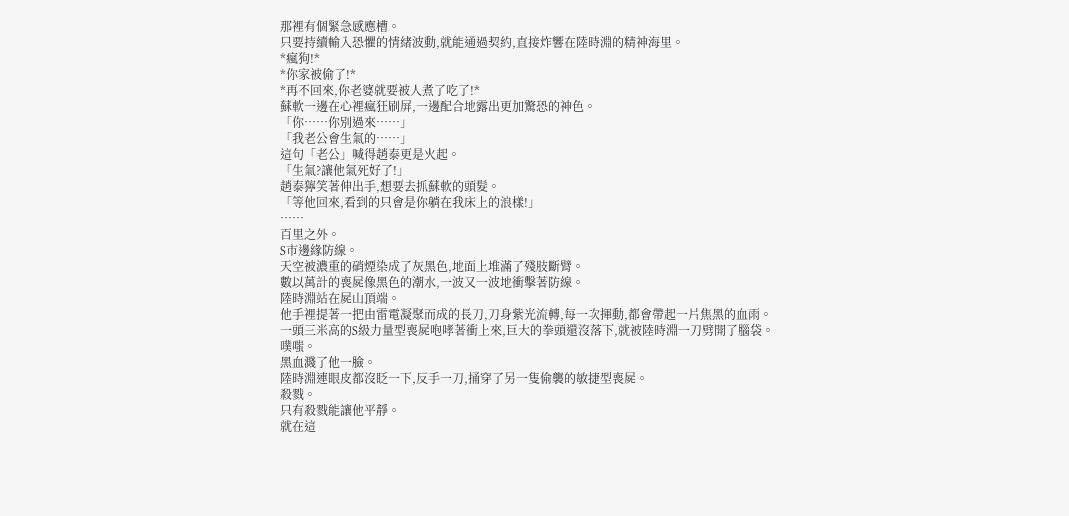那裡有個緊急感應槽。
只要持續輸入恐懼的情緒波動,就能通過契約,直接炸響在陸時淵的精神海里。
*瘋狗!*
*你家被偷了!*
*再不回來,你老婆就要被人煮了吃了!*
蘇軟一邊在心裡瘋狂刷屏,一邊配合地露出更加驚恐的神色。
「你……你別過來……」
「我老公會生氣的……」
這句「老公」喊得趙泰更是火起。
「生氣?讓他氣死好了!」
趙泰獰笑著伸出手,想要去抓蘇軟的頭髮。
「等他回來,看到的只會是你躺在我床上的浪樣!」
……
百里之外。
S市邊緣防線。
天空被濃重的硝煙染成了灰黑色,地面上堆滿了殘肢斷臂。
數以萬計的喪屍像黑色的潮水,一波又一波地衝擊著防線。
陸時淵站在屍山頂端。
他手裡提著一把由雷電凝聚而成的長刀,刀身紫光流轉,每一次揮動,都會帶起一片焦黑的血雨。
一頭三米高的S級力量型喪屍咆哮著衝上來,巨大的拳頭還沒落下,就被陸時淵一刀劈開了腦袋。
噗嗤。
黑血濺了他一臉。
陸時淵連眼皮都沒眨一下,反手一刀,捅穿了另一隻偷襲的敏捷型喪屍。
殺戮。
只有殺戮能讓他平靜。
就在這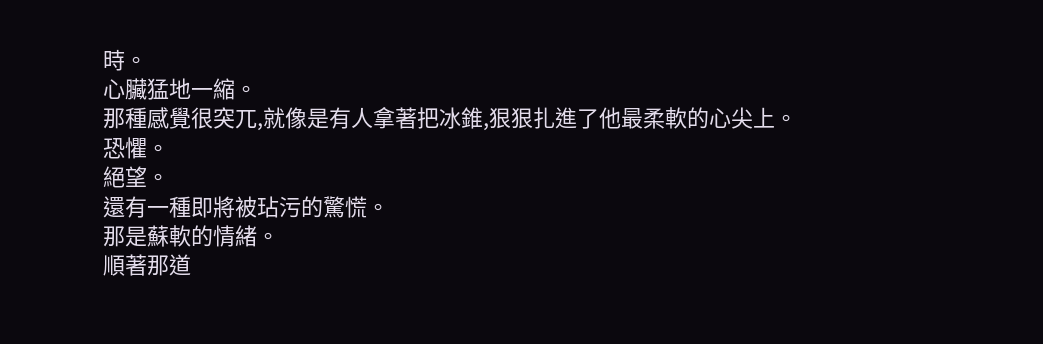時。
心臟猛地一縮。
那種感覺很突兀,就像是有人拿著把冰錐,狠狠扎進了他最柔軟的心尖上。
恐懼。
絕望。
還有一種即將被玷污的驚慌。
那是蘇軟的情緒。
順著那道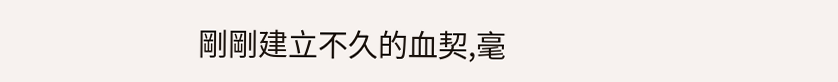剛剛建立不久的血契,毫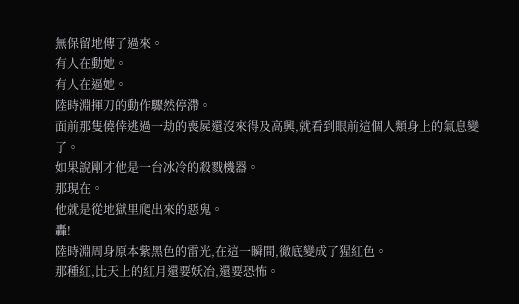無保留地傳了過來。
有人在動她。
有人在逼她。
陸時淵揮刀的動作驟然停滯。
面前那隻僥倖逃過一劫的喪屍還沒來得及高興,就看到眼前這個人類身上的氣息變了。
如果說剛才他是一台冰冷的殺戮機器。
那現在。
他就是從地獄里爬出來的惡鬼。
轟!
陸時淵周身原本紫黑色的雷光,在這一瞬間,徹底變成了猩紅色。
那種紅,比天上的紅月還要妖冶,還要恐怖。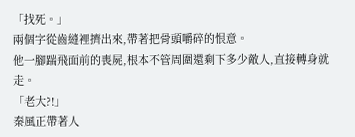「找死。」
兩個字從齒縫裡擠出來,帶著把骨頭嚼碎的恨意。
他一腳踹飛面前的喪屍,根本不管周圍還剩下多少敵人,直接轉身就走。
「老大?!」
秦風正帶著人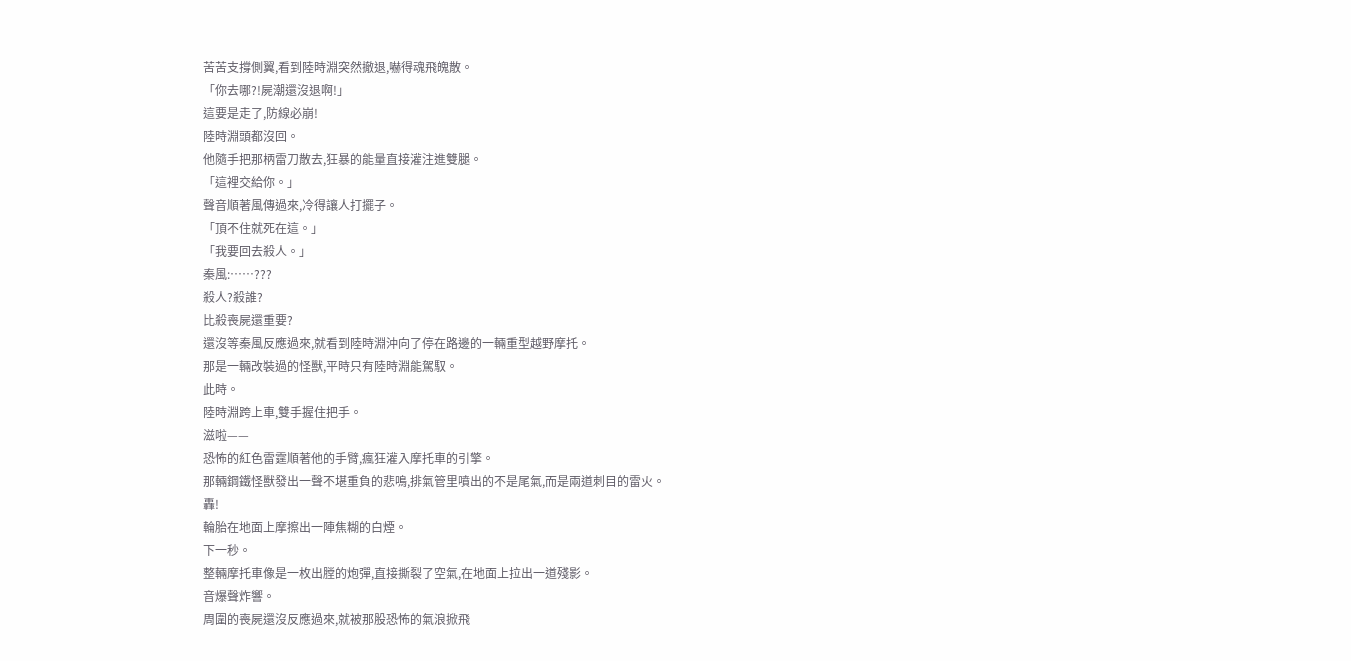苦苦支撐側翼,看到陸時淵突然撤退,嚇得魂飛魄散。
「你去哪?!屍潮還沒退啊!」
這要是走了,防線必崩!
陸時淵頭都沒回。
他隨手把那柄雷刀散去,狂暴的能量直接灌注進雙腿。
「這裡交給你。」
聲音順著風傳過來,冷得讓人打擺子。
「頂不住就死在這。」
「我要回去殺人。」
秦風:……???
殺人?殺誰?
比殺喪屍還重要?
還沒等秦風反應過來,就看到陸時淵沖向了停在路邊的一輛重型越野摩托。
那是一輛改裝過的怪獸,平時只有陸時淵能駕馭。
此時。
陸時淵跨上車,雙手握住把手。
滋啦——
恐怖的紅色雷霆順著他的手臂,瘋狂灌入摩托車的引擎。
那輛鋼鐵怪獸發出一聲不堪重負的悲鳴,排氣管里噴出的不是尾氣,而是兩道刺目的雷火。
轟!
輪胎在地面上摩擦出一陣焦糊的白煙。
下一秒。
整輛摩托車像是一枚出膛的炮彈,直接撕裂了空氣,在地面上拉出一道殘影。
音爆聲炸響。
周圍的喪屍還沒反應過來,就被那股恐怖的氣浪掀飛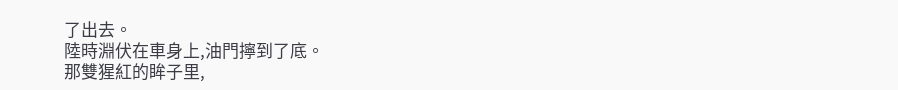了出去。
陸時淵伏在車身上,油門擰到了底。
那雙猩紅的眸子里,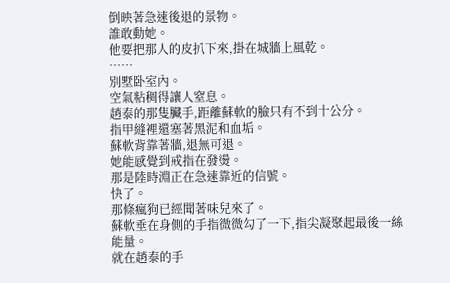倒映著急速後退的景物。
誰敢動她。
他要把那人的皮扒下來,掛在城牆上風乾。
……
別墅卧室內。
空氣粘稠得讓人窒息。
趙泰的那隻臟手,距離蘇軟的臉只有不到十公分。
指甲縫裡還塞著黑泥和血垢。
蘇軟背靠著牆,退無可退。
她能感覺到戒指在發燙。
那是陸時淵正在急速靠近的信號。
快了。
那條瘋狗已經聞著味兒來了。
蘇軟垂在身側的手指微微勾了一下,指尖凝聚起最後一絲能量。
就在趙泰的手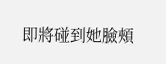即將碰到她臉頰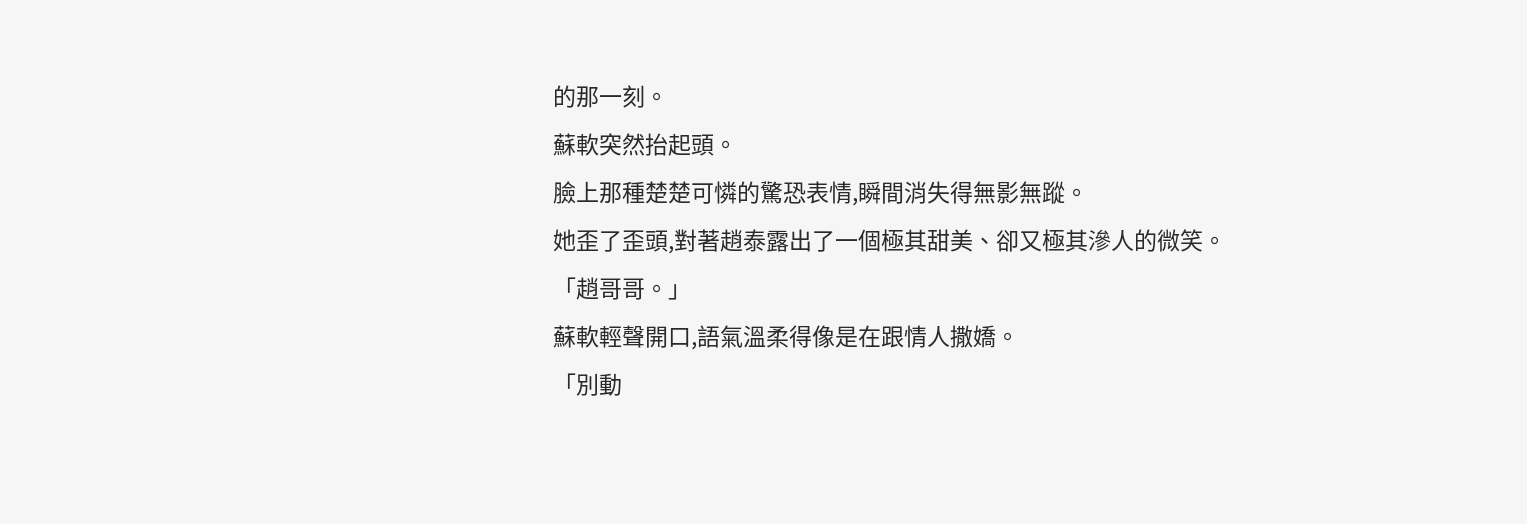的那一刻。
蘇軟突然抬起頭。
臉上那種楚楚可憐的驚恐表情,瞬間消失得無影無蹤。
她歪了歪頭,對著趙泰露出了一個極其甜美、卻又極其滲人的微笑。
「趙哥哥。」
蘇軟輕聲開口,語氣溫柔得像是在跟情人撒嬌。
「別動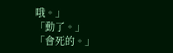哦。」
「動了。」
「會死的。」